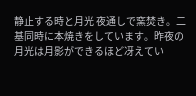静止する時と月光 夜通しで窯焚き。二基同時に本焼きをしています。昨夜の月光は月影ができるほど冴えてい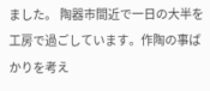ました。 陶器市間近で一日の大半を工房で過ごしています。作陶の事ばかりを考え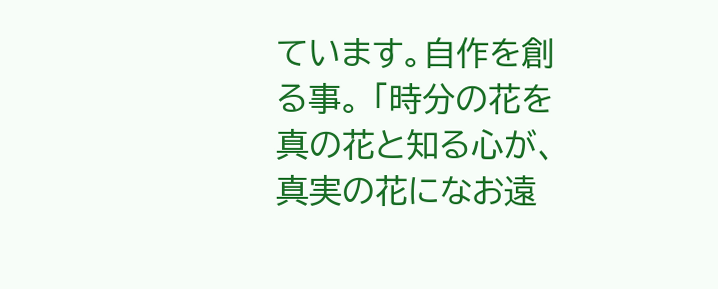ています。自作を創る事。 「時分の花を真の花と知る心が、真実の花になお遠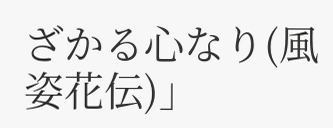ざかる心なり(風姿花伝)」